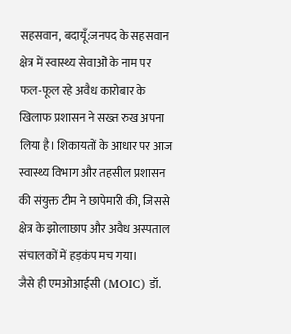सहसवान, बदायूँ:जनपद के सहसवान क्षेत्र में स्वास्थ्य सेवाओं के नाम पर फल-फूल रहे अवैध कारोबार के खिलाफ प्रशासन ने सख्त रुख अपना लिया है। शिकायतों के आधार पर आज स्वास्थ्य विभाग और तहसील प्रशासन की संयुक्त टीम ने छापेमारी की, जिससे क्षेत्र के झोलाछाप और अवैध अस्पताल संचालकों में हड़कंप मच गया।
जैसे ही एमओआईसी (MOIC) डॉ.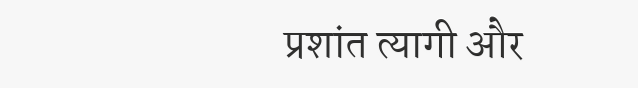प्रशांत त्यागी और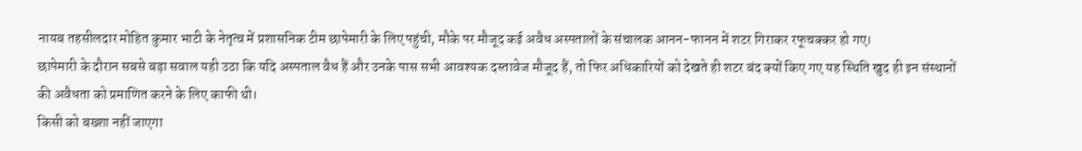नायब तहसीलदार मोहित कुमार भाटी के नेतृत्व में प्रशासनिक टीम छापेमारी के लिए पहुंची, मौके पर मौजूद कई अवैध अस्पतालों के संचालक आनन-फानन में शटर गिराकर रफूचक्कर हो गए।
छापेमारी के दौरान सबसे बड़ा सवाल यही उठा कि यदि अस्पताल वैध हैं और उनके पास सभी आवश्यक दस्तावेज मौजूद हैं, तो फिर अधिकारियों को देखते ही शटर बंद क्यों किए गए यह स्थिति खुद ही इन संस्थानों की अवैधता को प्रमाणित करने के लिए काफी थी।
किसी को बख्शा नहीं जाएगा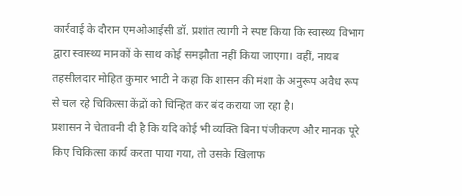कार्रवाई के दौरान एमओआईसी डॉ. प्रशांत त्यागी ने स्पष्ट किया कि स्वास्थ्य विभाग द्वारा स्वास्थ्य मानकों के साथ कोई समझौता नहीं किया जाएगा। वहीं, नायब तहसीलदार मोहित कुमार भाटी ने कहा कि शासन की मंशा के अनुरूप अवैध रूप से चल रहे चिकित्सा केंद्रों को चिन्हित कर बंद कराया जा रहा है।
प्रशासन ने चेतावनी दी है कि यदि कोई भी व्यक्ति बिना पंजीकरण और मानक पूरे किए चिकित्सा कार्य करता पाया गया, तो उसके खिलाफ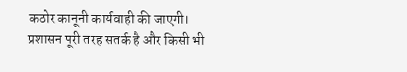कठोर कानूनी कार्यवाही की जाएगी। प्रशासन पूरी तरह सतर्क है और किसी भी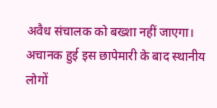अवैध संचालक को बख्शा नहीं जाएगा।
अचानक हुई इस छापेमारी के बाद स्थानीय लोगों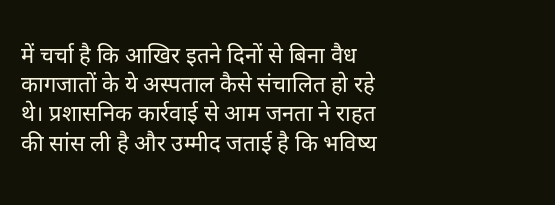में चर्चा है कि आखिर इतने दिनों से बिना वैध कागजातों के ये अस्पताल कैसे संचालित हो रहे थे। प्रशासनिक कार्रवाई से आम जनता ने राहत की सांस ली है और उम्मीद जताई है कि भविष्य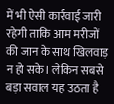में भी ऐसी कार्रवाई जारी रहेगी ताकि आम मरीजों की जान के साथ खिलवाड़ न हो सके। लेकिन सबसे बड़ा सवाल यह उठता है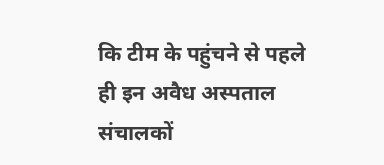कि टीम के पहुंचने से पहले ही इन अवैध अस्पताल संचालकों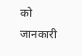को जानकारी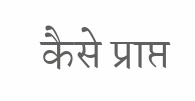कैसे प्राप्त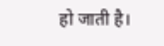हो जाती है।